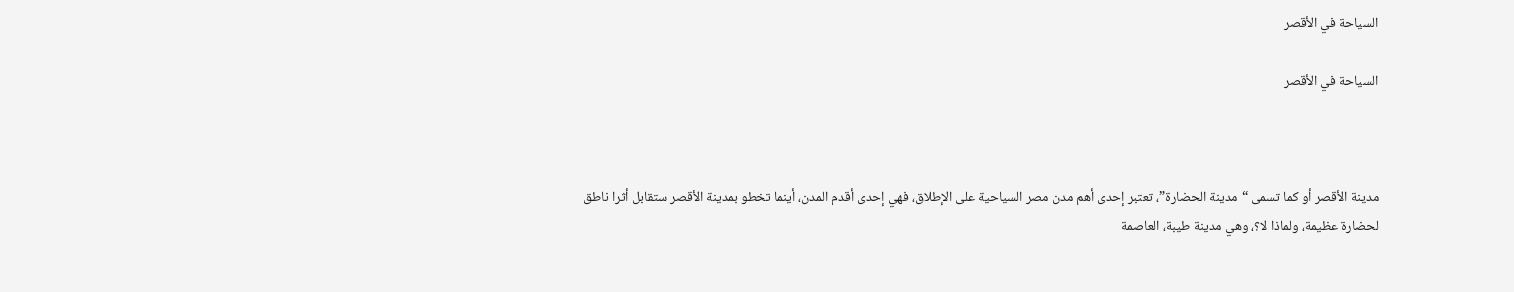السياحة في الأقصر

السياحة في الأقصر



مدينة الأقصر أو كما تسمى “مدينة الحضارة”، تعتبر إحدى أهم مدن مصر السياحية على الإطلاق، فهي إحدى أقدم المدن، أينما تخطو بمدينة الأقصر ستقابل أثرا ناطق لحضارة عظيمة، ولماذا لا؟، وهي مدينة طيبة، العاصمة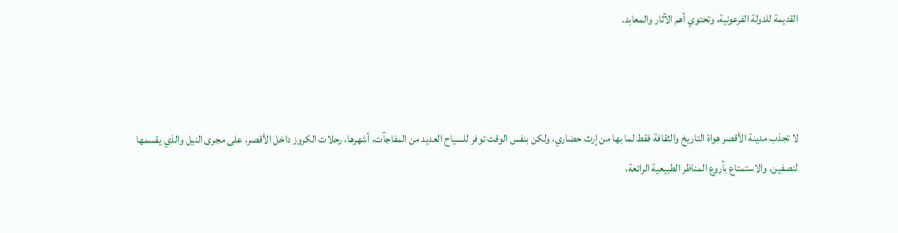القديمة للدولة الفرعونية، وتحتوي أهم الآثار والمعابد.



لا تجذب مدينة الأقصر هواة التاريخ والثقافة فقط لما بها من إرث حضاري، ولكن بنفس الوقت توفر للسياح العديد من المفاجآت، أشهرها، رحلات الكروز داخل الأقصر، على مجرى النيل والذي يقسمها لنصفين، والاستمتاع بأروع المناظر الطبيعية الرائعة،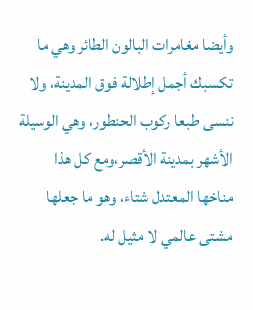وأيضا مغامرات البالون الطائر وهي ما تكسبك أجمل إطلالة فوق المدينة، ولا ننسى طبعا ركوب الحنطور، وهي الوسيلة الأشهر بمدينة الأقصر،ومع كل هذا مناخها المعتدل شتاء، وهو ما جعلها مشتى عالمي لا مثيل له.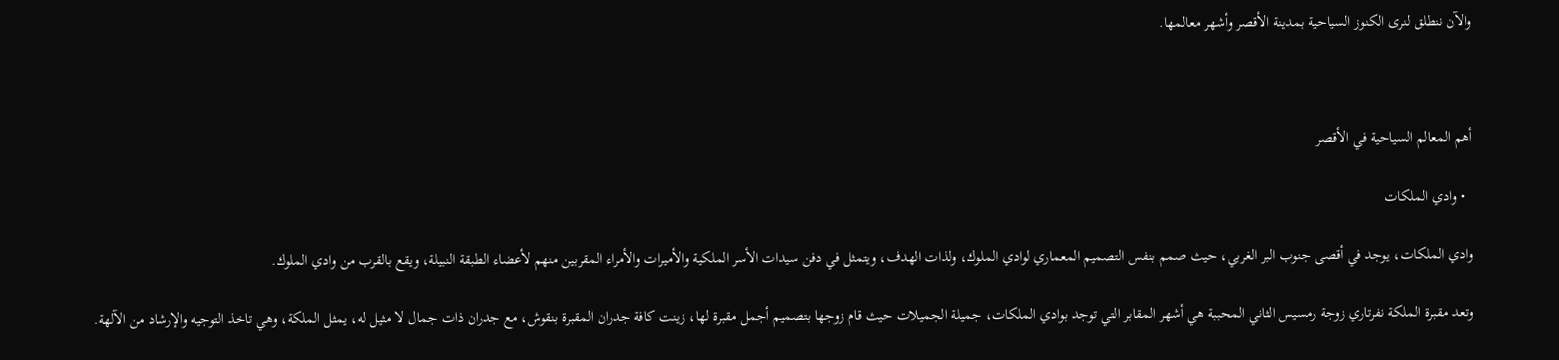والآن ننطلق لنرى الكنوز السياحية بمدينة الأقصر وأشهر معالمها.



أهم المعالم السياحية في الأقصر

  • وادي الملكات

وادي الملكات، يوجد في أقصى جنوب البر الغربي، حيث صمم بنفس التصميم المعماري لوادي الملوك، ولذات الهدف، ويتمثل في دفن سيدات الأسر الملكية والأميرات والأمراء المقربين منهم لأعضاء الطبقة النبيلة، ويقع بالقرب من وادي الملوك.

وتعد مقبرة الملكة نفرتاري زوجة رمسيس الثاني المحببة هي أشهر المقابر التي توجد بوادي الملكات، جميلة الجميلات حيث قام زوجها بتصميم أجمل مقبرة لها، زينت كافة جدران المقبرة بنقوش، مع جدران ذات جمال لا مثيل له، يمثل الملكة، وهي تاخذ التوجيه والإرشاد من الآلهة.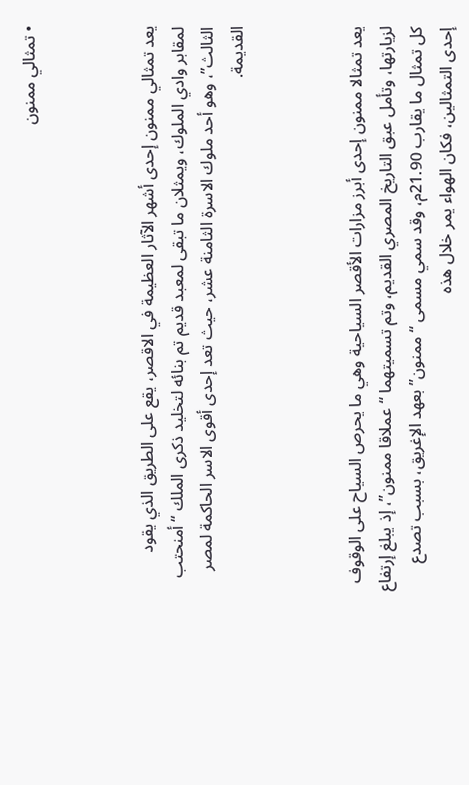• تمثالي ممنون



يعد تمثالي ممنون إحدى أشهر الآثار العظيمة في الاقصر، يقع على الطريق الذي يقود لمقابر وادي الملوك، ويمثلان ما تبقى لمعبد قديم تم بنائه لتخليد ذكرى الملك “أمنحتب الثالث”، وهو أحد ملوك الاسرة الثامنة عشر، حيث تعد إحدى أقوى الاسر الحاكمة لمصر القديمة.



يعد تمثالا ممنون إحدى أبرز مزارات الأقصر السياحية وهي ما يحرص السياح على الوقوف لزيارتها، وتأمل عبق التاريخ المصري القديم، وتم تسميتهما “عملاقا ممنون”، إذ يبلغ إرتفاع كل تمثال ما يقارب 21.90م، وقد سمي مسمى “ممنون” بعهد الإغريق، بسبب تصدع إحدى التمثالين، فكان الهواء يمر خلال هذه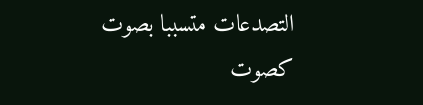التصدعات متسببا بصوت كصوت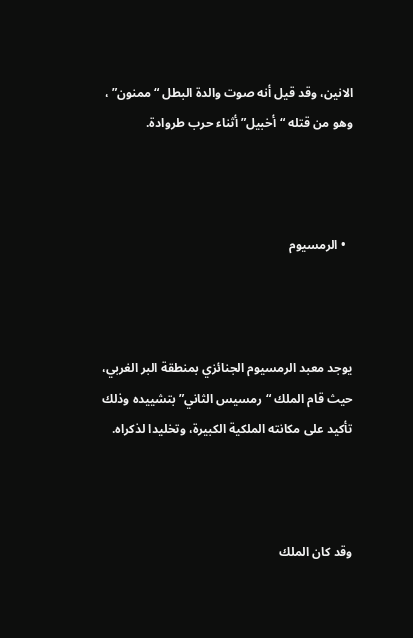الانين، وقد قيل أنه صوت والدة البطل “ممنون” ، وهو من قتله “أخبيل” أثناء حرب طروادة.



  • الرمسيوم



يوجد معبد الرمسيوم الجنائزي بمنطقة البر الغربي، حيث قام الملك “رمسيس الثاني” بتشييده وذلك تأكيد على مكانته الملكية الكبيرة، وتخليدا لذكراه.



وقد كان الملك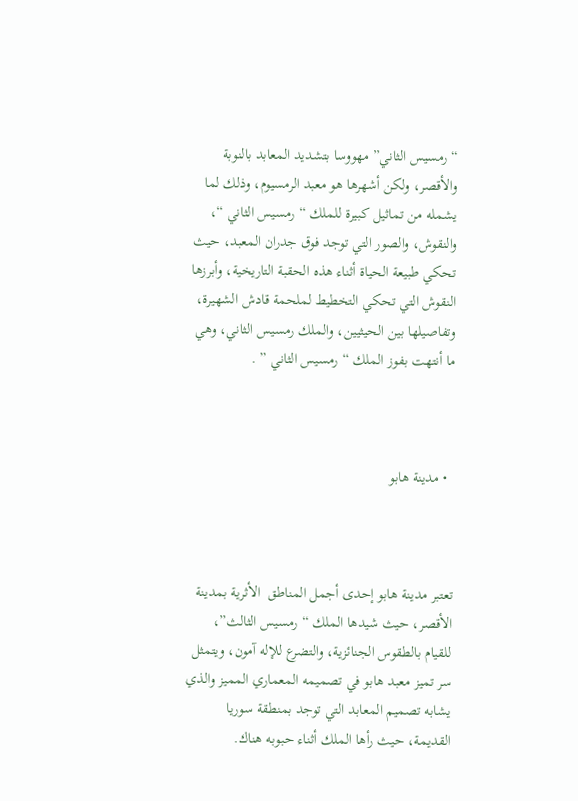“رمسيس الثاني” مهووسا بتشديد المعابد بالنوبة والأقصر، ولكن أشهرها هو معبد الرمسيوم، وذلك لما يشمله من تماثيل كبيرة للملك “رمسيس الثاني “، والنقوش، والصور التي توجد فوق جدران المعبد، حيث تحكي طبيعة الحياة أثناء هذه الحقبة التاريخية، وأبرزها النقوش التي تحكي التخطيط لملحمة قادش الشهيرة، وتفاصيلها بين الحيثيين، والملك رمسيس الثاني، وهي ما أنتهت بفوز الملك “رمسيس الثاني ” .



  • مدينة هابو



تعتبر مدينة هابو إحدى أجمل المناطق  الأثرية بمدينة الأقصر، حيث شيدها الملك “رمسيس الثالث”، للقيام بالطقوس الجنائزية، والتضرع للإله آمون، ويتمثل سر تميز معبد هابو في تصميمه المعماري المميز والذي يشابه تصميم المعابد التي توجد بمنطقة سوريا القديمة، حيث رأها الملك أثناء حبوبه هناك.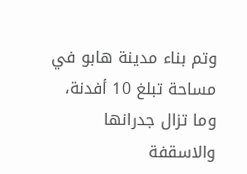وتم بناء مدينة هابو في مساحة تبلغ 10 أفدنة، وما تزال جدرانها والاسقفة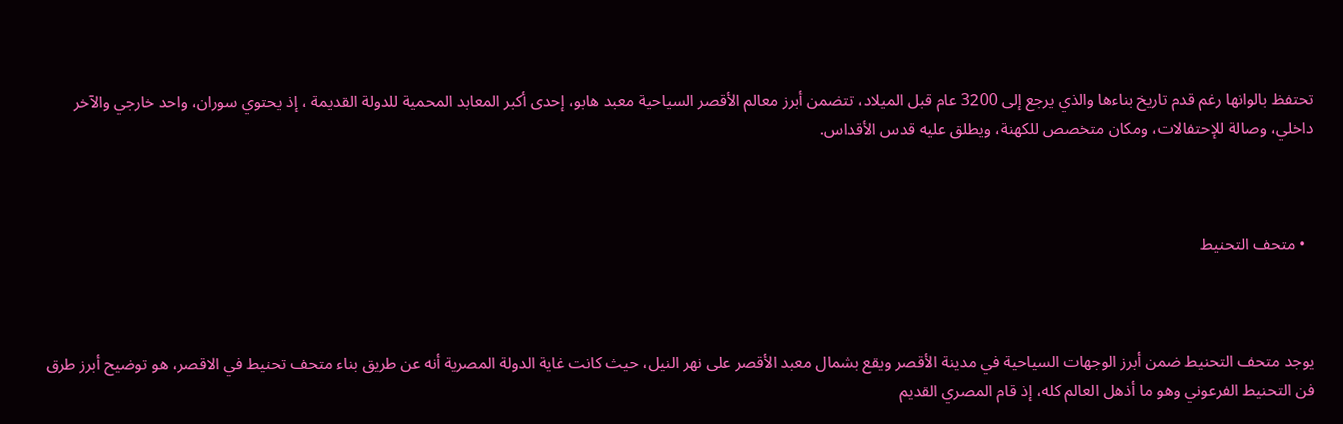تحتفظ بالوانها رغم قدم تاريخ بناءها والذي يرجع إلى 3200 عام قبل الميلاد، تتضمن أبرز معالم الأقصر السياحية معبد هابو، إحدى أكبر المعابد المحمية للدولة القديمة ، إذ يحتوي سوران، واحد خارجي والآخر داخلي، وصالة للإحتفالات، ومكان متخصص للكهنة، ويطلق عليه قدس الأقداس.



  • متحف التحنيط



يوجد متحف التحنيط ضمن أبرز الوجهات السياحية في مدينة الأقصر ويقع بشمال معبد الأقصر على نهر النيل، حيث كانت غاية الدولة المصرية أنه عن طريق بناء متحف تحنيط في الاقصر، هو توضيح أبرز طرق فن التحنيط الفرعوني وهو ما أذهل العالم كله، إذ قام المصري القديم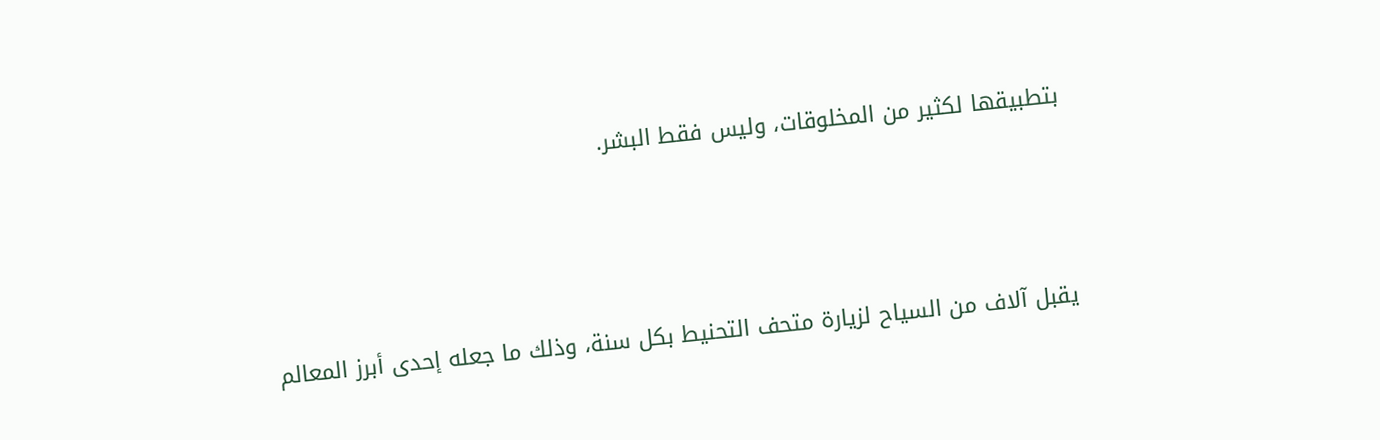بتطبيقها لكثير من المخلوقات، وليس فقط البشر.



يقبل آلاف من السياح لزيارة متحف التحنيط بكل سنة، وذلك ما جعله إحدى أبرز المعالم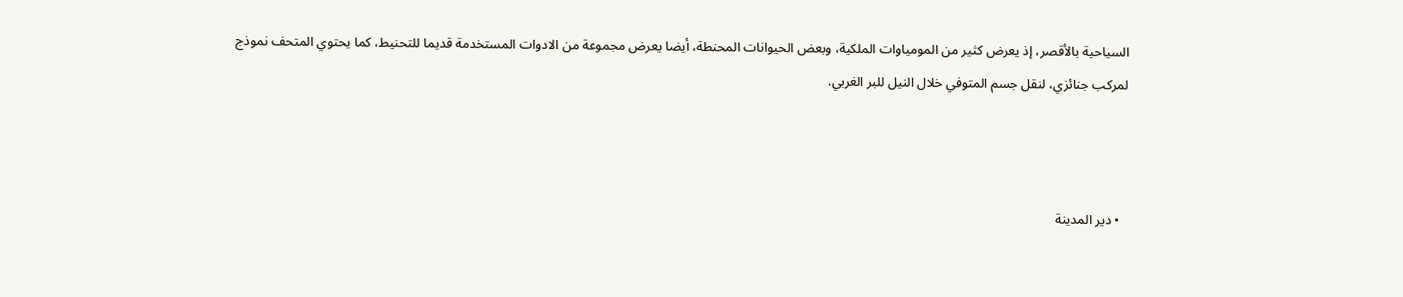السياحية بالأقصر، إذ يعرض كثير من المومياوات الملكية، وبعض الحيوانات المحنطة، أيضا يعرض مجموعة من الادوات المستخدمة قديما للتحنيط، كما يحتوي المتحف نموذج لمركب جنائزي، لنقل جسم المتوفي خلال النيل للبر الغربي.



  • دير المدينة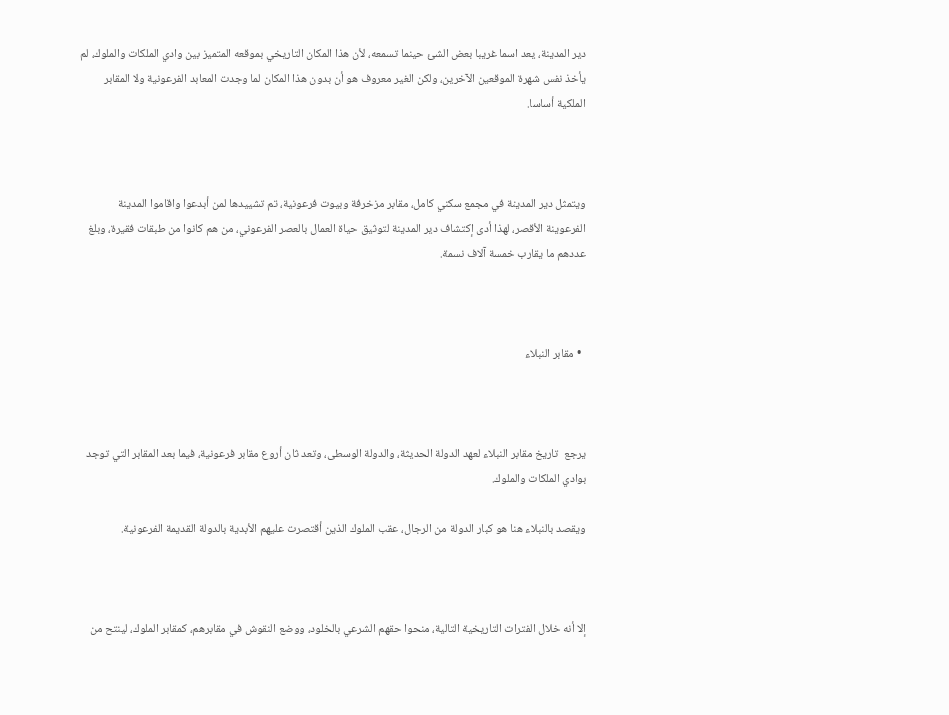دير المدينة، يعد اسما غريبا بعض الشئ حينما تسمعه، لأن هذا المكان التاريخي بموقعه المتميز بين وادي الملكات والملوك، لم يأخذ نفس شهرة الموقعين الآخرين، ولكن الغير معروف هو أن بدون هذا المكان لما وجدت المعابد الفرعونية ولا المقابر الملكية أساسا.



ويتمثل دير المدينة في مجمع سكني كامل، مقابر مزخرفة وبيوت فرعونية، تم تشييدها لمن أبدعوا واقاموا المدينة الفرعوينة الأقصر، لهذا أدى إكتشاف دير المدينة لتوثيق حياة العمال بالعصر الفرعوني، من هم كانوا من طبقات فقيرة، وبلغ عددهم ما يقارب خمسة آلاف نسمة.



  • مقابر النبلاء



يرجع  تاريخ مقابر النبلاء لعهد الدولة الحديثة، والدولة الوسطى، وتعد ثان أروع مقابر فرعونية، فيما بعد المقابر التي توجد بوادي الملكات والملوك.

ويقصد بالنبلاء هنا هو كبار الدولة من الرجال، عقب الملوك الذين أقتصرت عليهم الأبدية بالدولة القديمة الفرعونية.



إلا أنه خلال الفترات التاريخية التالية، منحوا حقهم الشرعي بالخلود، ووضع النقوش في مقابرهم، كمقابر الملوك، لينتح من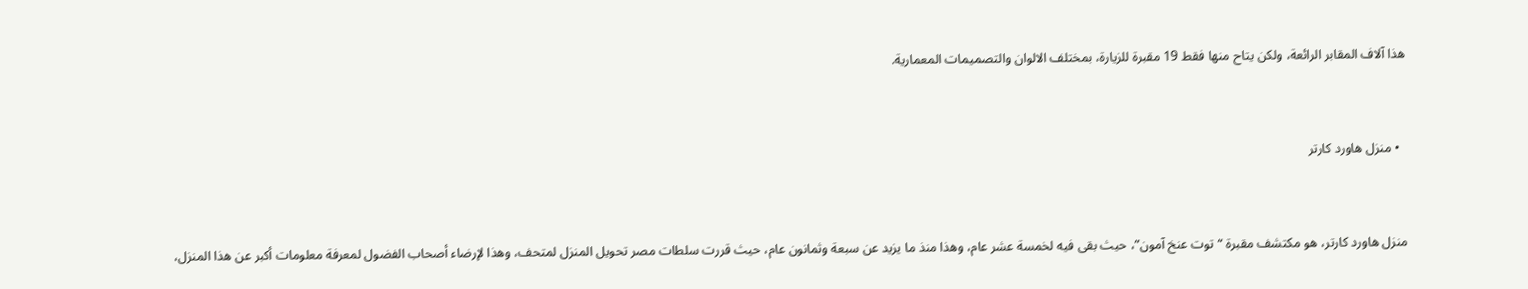هذا آلاف المقابر الرائعة، ولكن يتاح منها فقط 19 مقبرة للزيارة، بمختلف الالوان والتصميمات المعمارية.



  • منزل هاورد كارتر



منزل هاورد كارتر، هو مكتشف مقبرة “توت عنخ آمون”، حيث بقى فيه لخمسة عشر عام، وهذا منذ ما يزيد عن سبعة وثمانون عام، حيث قررت سلطات مصر تحويل المنزل لمتحف، وهذا لإرضاء أصحاب الفضول لمعرفة معلومات أكبر عن هذا المنزل،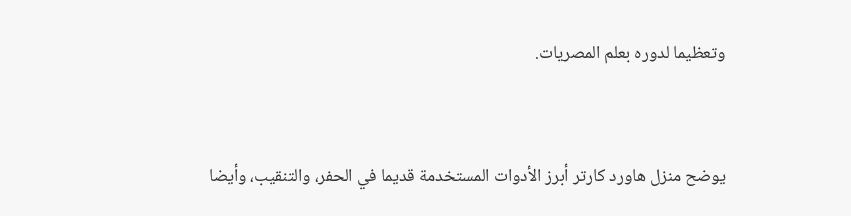وتعظيما لدوره بعلم المصريات.



يوضح منزل هاورد كارتر أبرز الأدوات المستخدمة قديما في الحفر، والتنقيب، وأيضا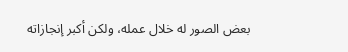بعض الصور له خلال عمله، ولكن أكبر إنجازاته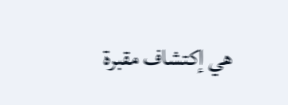هي إكتشاف مقبرة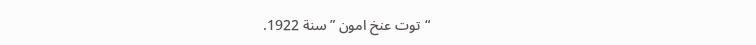“توت عنخ امون ” سنة 1922.